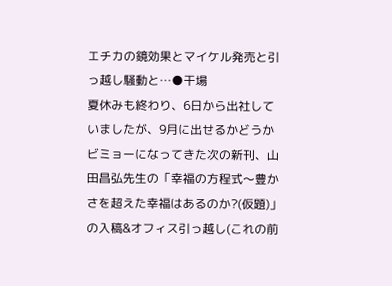エチカの鏡効果とマイケル発売と引っ越し騒動と…●干場
夏休みも終わり、6日から出社していましたが、9月に出せるかどうかビミョーになってきた次の新刊、山田昌弘先生の「幸福の方程式〜豊かさを超えた幸福はあるのか?(仮題)」の入稿&オフィス引っ越し(これの前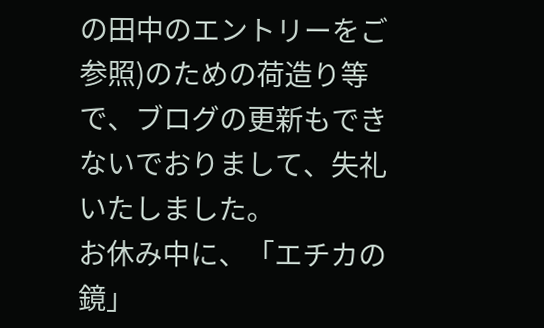の田中のエントリーをご参照)のための荷造り等で、ブログの更新もできないでおりまして、失礼いたしました。
お休み中に、「エチカの鏡」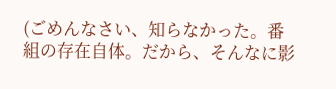(ごめんなさい、知らなかった。番組の存在自体。だから、そんなに影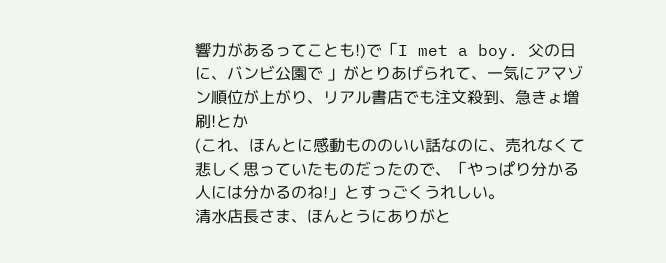響力があるってことも!)で「I met a boy. 父の日に、バンビ公園で 」がとりあげられて、一気にアマゾン順位が上がり、リアル書店でも注文殺到、急きょ増刷!とか
(これ、ほんとに感動もののいい話なのに、売れなくて悲しく思っていたものだったので、「やっぱり分かる人には分かるのね!」とすっごくうれしい。
清水店長さま、ほんとうにありがと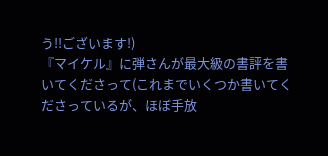う!!ございます!)
『マイケル』に弾さんが最大級の書評を書いてくださって(これまでいくつか書いてくださっているが、ほぼ手放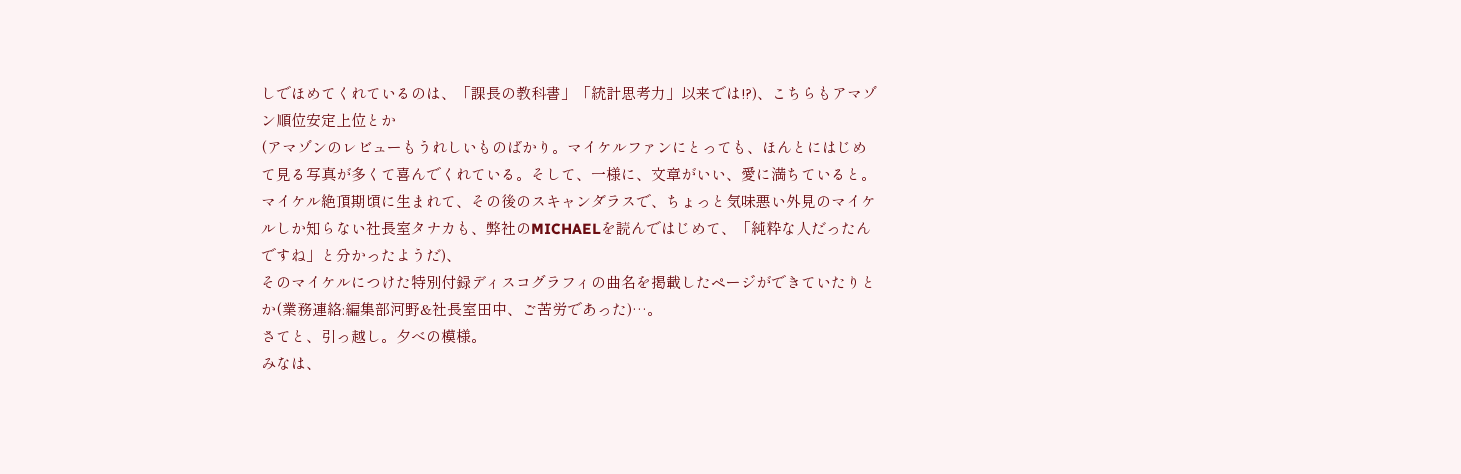しでほめてくれているのは、「課長の教科書」「統計思考力」以来では!?)、こちらもアマゾン順位安定上位とか
(アマゾンのレビューもうれしいものばかり。マイケルファンにとっても、ほんとにはじめて見る写真が多くて喜んでくれている。そして、一様に、文章がいい、愛に満ちていると。マイケル絶頂期頃に生まれて、その後のスキャンダラスで、ちょっと気味悪い外見のマイケルしか知らない社長室タナカも、弊社のMICHAELを読んではじめて、「純粋な人だったんですね」と分かったようだ)、
そのマイケルにつけた特別付録ディスコグラフィの曲名を掲載したページができていたりとか(業務連絡:編集部河野&社長室田中、ご苦労であった)…。
さてと、引っ越し。夕べの模様。
みなは、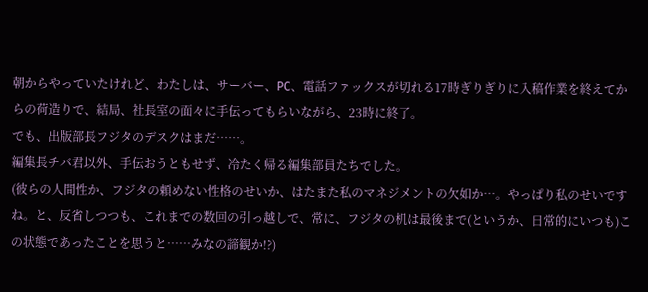朝からやっていたけれど、わたしは、サーバー、PC、電話ファックスが切れる17時ぎりぎりに入稿作業を終えてからの荷造りで、結局、社長室の面々に手伝ってもらいながら、23時に終了。
でも、出版部長フジタのデスクはまだ……。
編集長チバ君以外、手伝おうともせず、冷たく帰る編集部員たちでした。
(彼らの人間性か、フジタの頼めない性格のせいか、はたまた私のマネジメントの欠如か…。やっぱり私のせいですね。と、反省しつつも、これまでの数回の引っ越しで、常に、フジタの机は最後まで(というか、日常的にいつも)この状態であったことを思うと……みなの諦観か!?)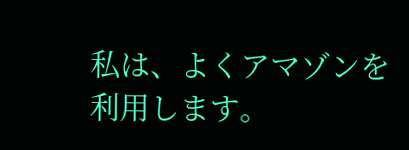私は、よくアマゾンを利用します。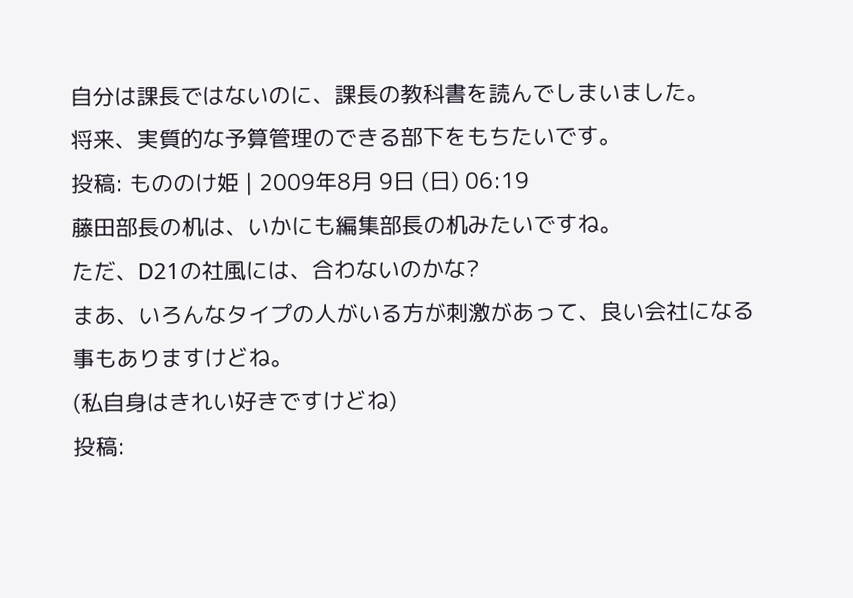自分は課長ではないのに、課長の教科書を読んでしまいました。
将来、実質的な予算管理のできる部下をもちたいです。
投稿: もののけ姫 | 2009年8月 9日 (日) 06:19
藤田部長の机は、いかにも編集部長の机みたいですね。
ただ、D21の社風には、合わないのかな?
まあ、いろんなタイプの人がいる方が刺激があって、良い会社になる事もありますけどね。
(私自身はきれい好きですけどね)
投稿: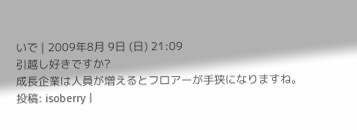いで | 2009年8月 9日 (日) 21:09
引越し好きですか?
成長企業は人員が増えるとフロアーが手狭になりますね。
投稿: isoberry |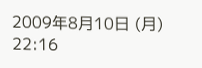2009年8月10日 (月) 22:16